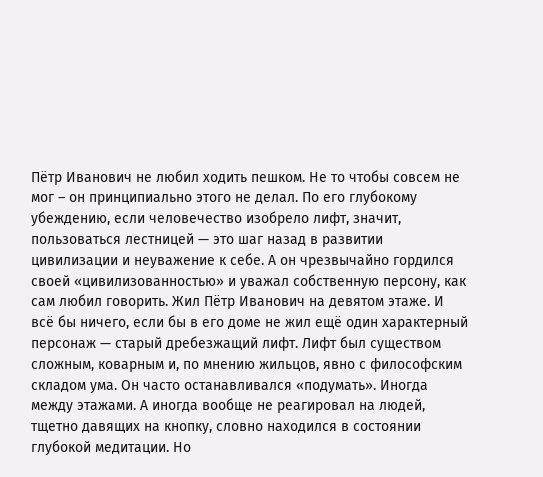Пётр Иванович не любил ходить пешком. Не то чтобы совсем не мог – он принципиально этого не делал. По его глубокому убеждению, если человечество изобрело лифт, значит, пользоваться лестницей — это шаг назад в развитии цивилизации и неуважение к себе. А он чрезвычайно гордился своей «цивилизованностью» и уважал собственную персону, как сам любил говорить. Жил Пётр Иванович на девятом этаже. И всё бы ничего, если бы в его доме не жил ещё один характерный персонаж — старый дребезжащий лифт. Лифт был существом сложным, коварным и, по мнению жильцов, явно с философским складом ума. Он часто останавливался «подумать». Иногда между этажами. А иногда вообще не реагировал на людей, тщетно давящих на кнопку, словно находился в состоянии глубокой медитации. Но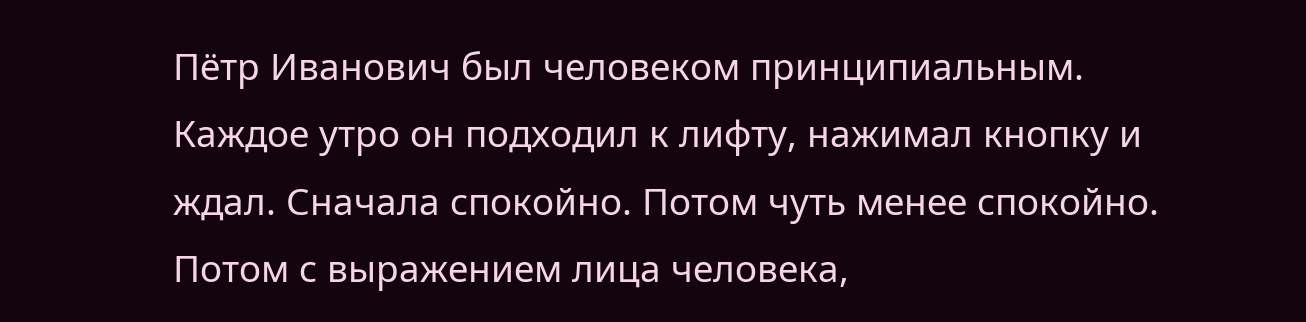Пётр Иванович был человеком принципиальным. Каждое утро он подходил к лифту, нажимал кнопку и ждал. Сначала спокойно. Потом чуть менее спокойно. Потом с выражением лица человека,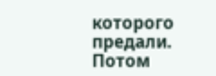которого предали. Потом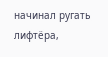начинал ругать лифтёра,